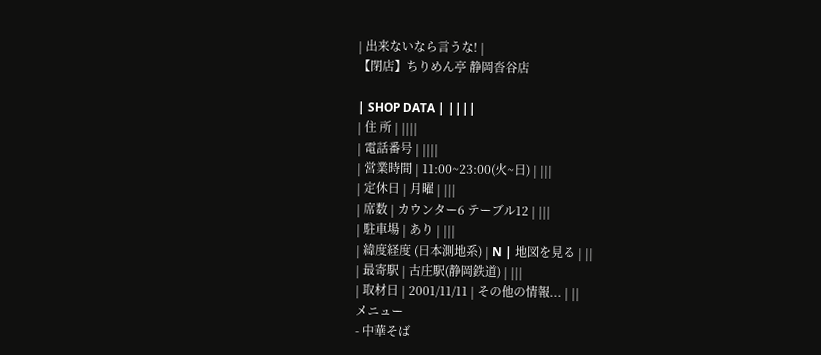| 出来ないなら言うな! |
【閉店】ちりめん亭 静岡沓谷店

| SHOP DATA | ||||
| 住 所 | ||||
| 電話番号 | ||||
| 営業時間 | 11:00~23:00(火~日) | |||
| 定休日 | 月曜 | |||
| 席数 | カウンター6 テーブル12 | |||
| 駐車場 | あり | |||
| 緯度経度 (日本測地系) | N | 地図を見る | ||
| 最寄駅 | 古庄駅(静岡鉄道) | |||
| 取材日 | 2001/11/11 | その他の情報... | ||
メニュー
- 中華そば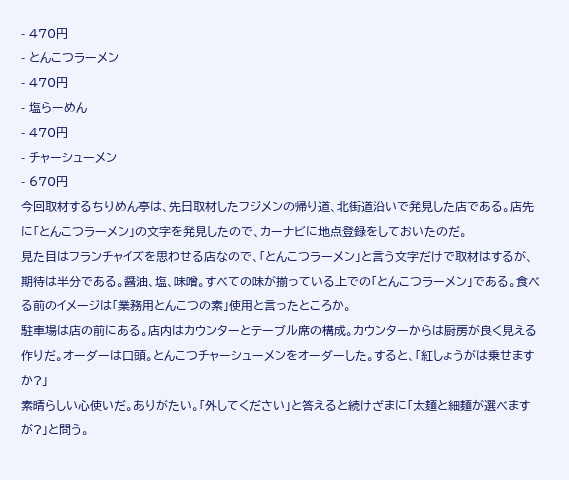- 470円
- とんこつラーメン
- 470円
- 塩らーめん
- 470円
- チャーシューメン
- 670円
今回取材するちりめん亭は、先日取材したフジメンの帰り道、北街道沿いで発見した店である。店先に「とんこつラーメン」の文字を発見したので、カーナビに地点登録をしておいたのだ。
見た目はフランチャイズを思わせる店なので、「とんこつラーメン」と言う文字だけで取材はするが、期待は半分である。醤油、塩、味噌。すべての味が揃っている上での「とんこつラーメン」である。食べる前のイメージは「業務用とんこつの素」使用と言ったところか。
駐車場は店の前にある。店内はカウンターとテーブル席の構成。カウンターからは厨房が良く見える作りだ。オーダーは口頭。とんこつチャーシューメンをオーダーした。すると、「紅しょうがは乗せますか?」
素晴らしい心使いだ。ありがたい。「外してください」と答えると続けざまに「太麺と細麺が選べますが?」と問う。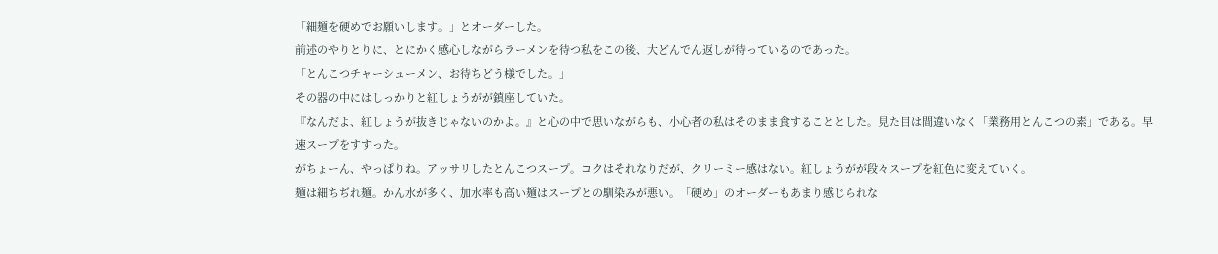「細麺を硬めでお願いします。」とオーダーした。
前述のやりとりに、とにかく感心しながらラーメンを待つ私をこの後、大どんでん返しが待っているのであった。
「とんこつチャーシューメン、お待ちどう様でした。」
その器の中にはしっかりと紅しょうがが鎮座していた。
『なんだよ、紅しょうが抜きじゃないのかよ。』と心の中で思いながらも、小心者の私はそのまま食することとした。見た目は間違いなく「業務用とんこつの素」である。早速スープをすすった。
がちょーん、やっぱりね。アッサリしたとんこつスープ。コクはそれなりだが、クリーミー感はない。紅しょうがが段々スープを紅色に変えていく。
麺は細ちぢれ麺。かん水が多く、加水率も高い麺はスープとの馴染みが悪い。「硬め」のオーダーもあまり感じられな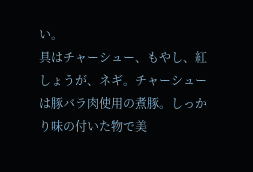い。
具はチャーシュー、もやし、紅しょうが、ネギ。チャーシューは豚バラ肉使用の煮豚。しっかり味の付いた物で美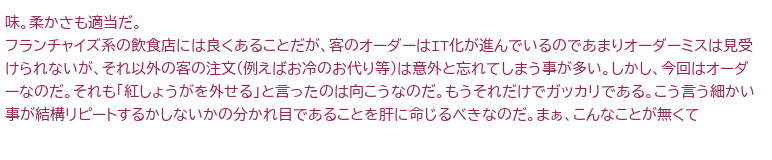味。柔かさも適当だ。
フランチャイズ系の飲食店には良くあることだが、客のオーダーはIT化が進んでいるのであまりオーダーミスは見受けられないが、それ以外の客の注文(例えばお冷のお代り等)は意外と忘れてしまう事が多い。しかし、今回はオーダーなのだ。それも「紅しょうがを外せる」と言ったのは向こうなのだ。もうそれだけでガッカリである。こう言う細かい事が結構リピートするかしないかの分かれ目であることを肝に命じるべきなのだ。まぁ、こんなことが無くて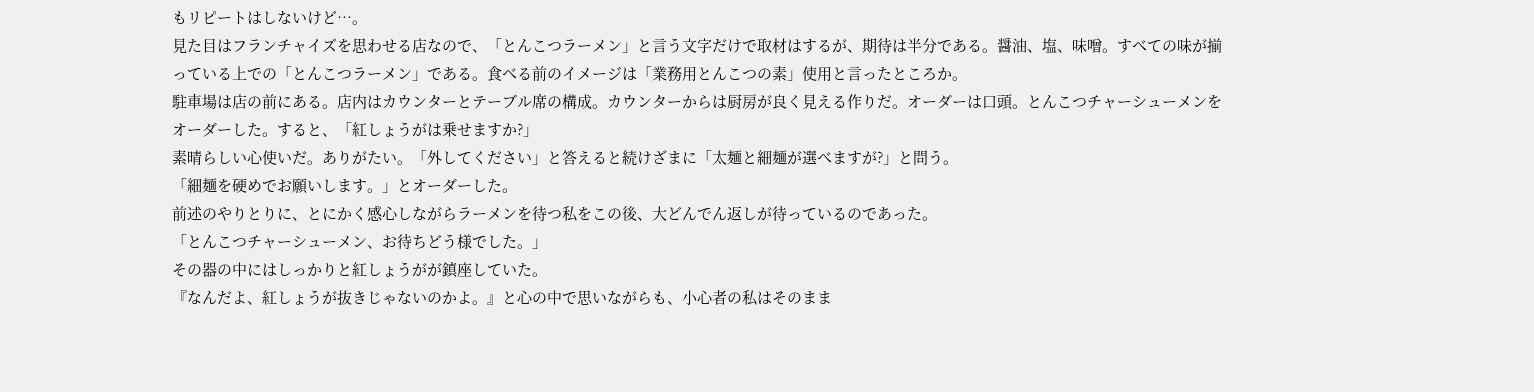もリピートはしないけど…。
見た目はフランチャイズを思わせる店なので、「とんこつラーメン」と言う文字だけで取材はするが、期待は半分である。醤油、塩、味噌。すべての味が揃っている上での「とんこつラーメン」である。食べる前のイメージは「業務用とんこつの素」使用と言ったところか。
駐車場は店の前にある。店内はカウンターとテーブル席の構成。カウンターからは厨房が良く見える作りだ。オーダーは口頭。とんこつチャーシューメンをオーダーした。すると、「紅しょうがは乗せますか?」
素晴らしい心使いだ。ありがたい。「外してください」と答えると続けざまに「太麺と細麺が選べますが?」と問う。
「細麺を硬めでお願いします。」とオーダーした。
前述のやりとりに、とにかく感心しながらラーメンを待つ私をこの後、大どんでん返しが待っているのであった。
「とんこつチャーシューメン、お待ちどう様でした。」
その器の中にはしっかりと紅しょうがが鎮座していた。
『なんだよ、紅しょうが抜きじゃないのかよ。』と心の中で思いながらも、小心者の私はそのまま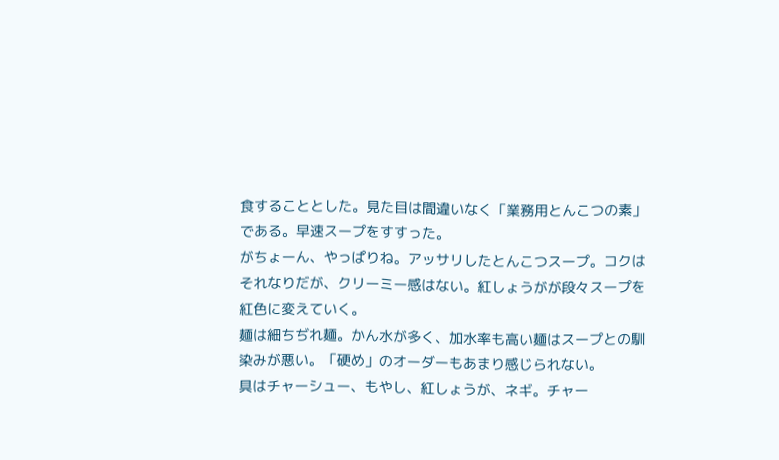食することとした。見た目は間違いなく「業務用とんこつの素」である。早速スープをすすった。
がちょーん、やっぱりね。アッサリしたとんこつスープ。コクはそれなりだが、クリーミー感はない。紅しょうがが段々スープを紅色に変えていく。
麺は細ちぢれ麺。かん水が多く、加水率も高い麺はスープとの馴染みが悪い。「硬め」のオーダーもあまり感じられない。
具はチャーシュー、もやし、紅しょうが、ネギ。チャー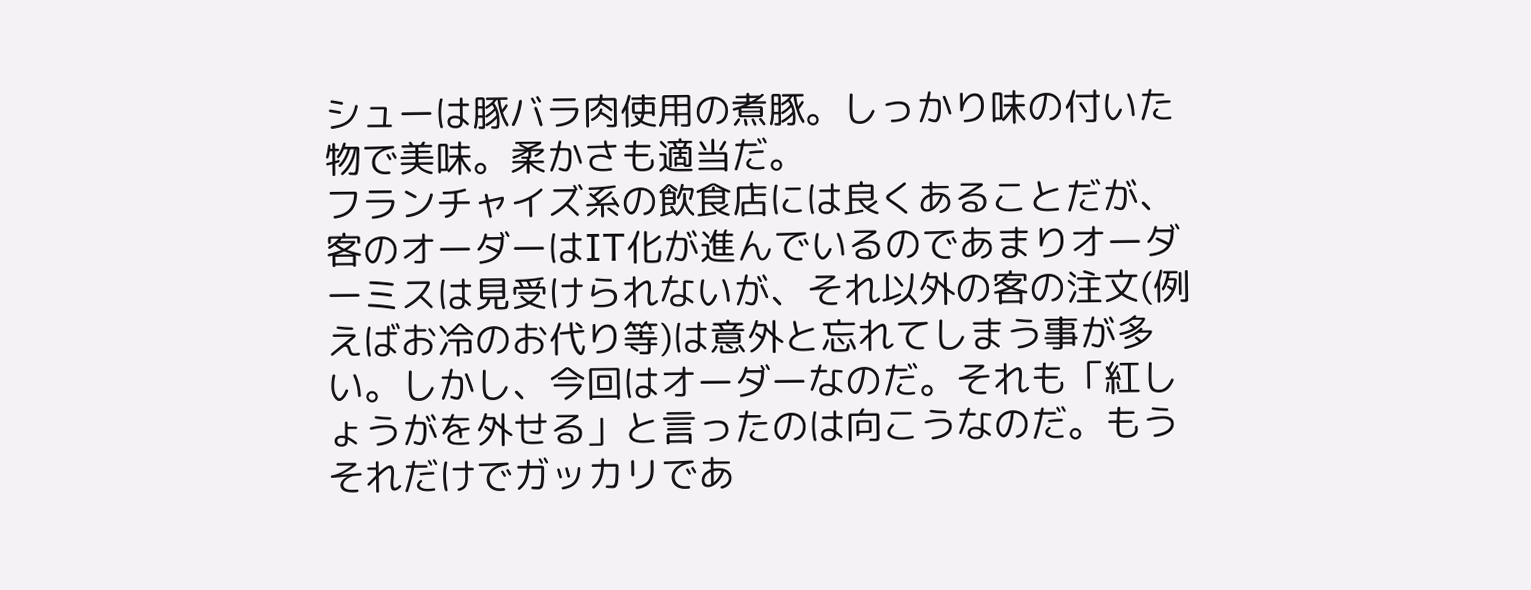シューは豚バラ肉使用の煮豚。しっかり味の付いた物で美味。柔かさも適当だ。
フランチャイズ系の飲食店には良くあることだが、客のオーダーはIT化が進んでいるのであまりオーダーミスは見受けられないが、それ以外の客の注文(例えばお冷のお代り等)は意外と忘れてしまう事が多い。しかし、今回はオーダーなのだ。それも「紅しょうがを外せる」と言ったのは向こうなのだ。もうそれだけでガッカリであ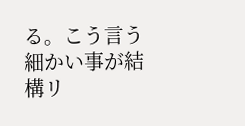る。こう言う細かい事が結構リ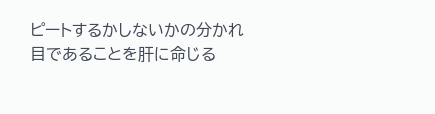ピートするかしないかの分かれ目であることを肝に命じる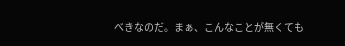べきなのだ。まぁ、こんなことが無くても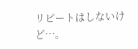リピートはしないけど…。